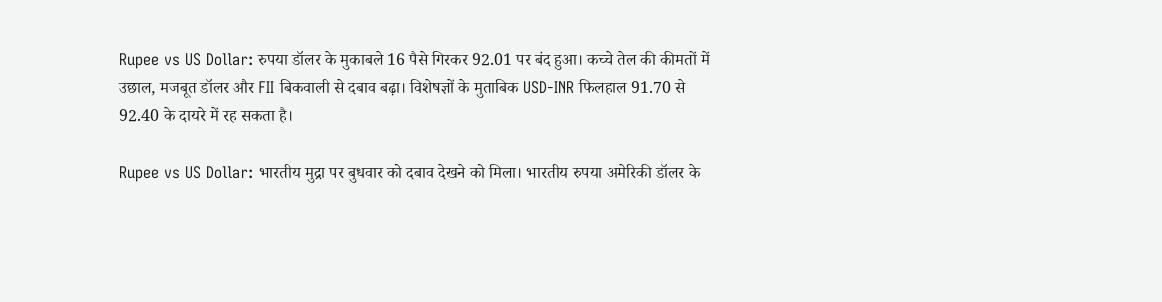Rupee vs US Dollar: रुपया डॉलर के मुकाबले 16 पैसे गिरकर 92.01 पर बंद हुआ। कच्चे तेल की कीमतों में उछाल, मजबूत डॉलर और FII बिकवाली से दबाव बढ़ा। विशेषज्ञों के मुताबिक USD-INR फिलहाल 91.70 से 92.40 के दायरे में रह सकता है।

Rupee vs US Dollar: भारतीय मुद्रा पर बुधवार को दबाव देखने को मिला। भारतीय रुपया अमेरिकी डॉलर के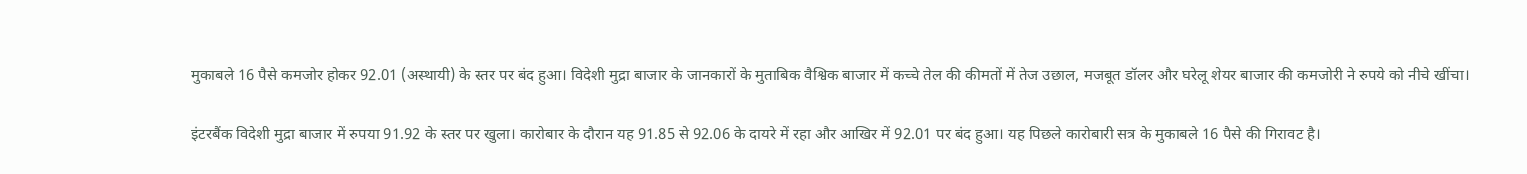मुकाबले 16 पैसे कमजोर होकर 92.01 (अस्थायी) के स्तर पर बंद हुआ। विदेशी मुद्रा बाजार के जानकारों के मुताबिक वैश्विक बाजार में कच्चे तेल की कीमतों में तेज उछाल, मजबूत डॉलर और घरेलू शेयर बाजार की कमजोरी ने रुपये को नीचे खींचा।

इंटरबैंक विदेशी मुद्रा बाजार में रुपया 91.92 के स्तर पर खुला। कारोबार के दौरान यह 91.85 से 92.06 के दायरे में रहा और आखिर में 92.01 पर बंद हुआ। यह पिछले कारोबारी सत्र के मुकाबले 16 पैसे की गिरावट है।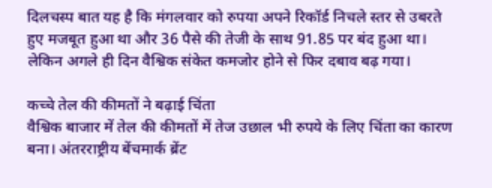दिलचस्प बात यह है कि मंगलवार को रुपया अपने रिकॉर्ड निचले स्तर से उबरते हुए मजबूत हुआ था और 36 पैसे की तेजी के साथ 91.85 पर बंद हुआ था। लेकिन अगले ही दिन वैश्विक संकेत कमजोर होने से फिर दबाव बढ़ गया।

कच्चे तेल की कीमतों ने बढ़ाई चिंता
वैश्विक बाजार में तेल की कीमतों में तेज उछाल भी रुपये के लिए चिंता का कारण बना। अंतरराष्ट्रीय बेंचमार्क ब्रेंट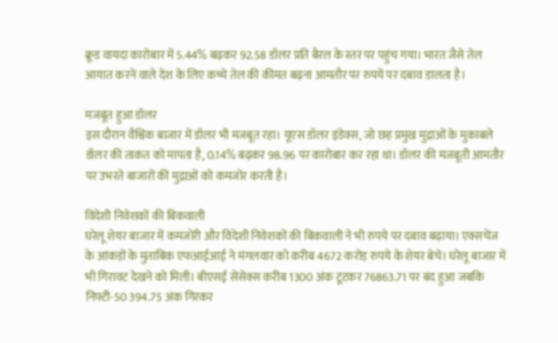क्रूड वायदा कारोबार में 5.44% बढ़कर 92.58 डॉलर प्रति बैरल के स्तर पर पहुंच गया। भारत जैसे तेल आयात करने वाले देश के लिए कच्चे तेल की कीमत बढ़ना आमतौर पर रुपये पर दबाव डालता है।

मजबूत हुआ डॉलर
इस दौरान वैश्विक बाजार में डॉलर भी मजबूत रहा। यूएस डॉलर इंडेक्स, जो छह प्रमुख मुद्राओं के मुकाबले डॉलर की ताकत को मापता है, 0.14% बढ़कर 98.96 पर कारोबार कर रहा था। डॉलर की मजबूती आमतौर पर उभरते बाजारों की मुद्राओं को कमजोर करती है।

विदेशी निवेशकों की बिकवाली
घरेलू शेयर बाजार में कमजोरी और विदेशी निवेशकों की बिकवाली ने भी रुपये पर दबाव बढ़ाया। एक्सचेंज के आंकड़ों के मुताबिक एफआईआई ने मंगलवार को करीब 4672 करोड़ रुपये के शेयर बेचे। घरेलू बाजार में भी गिरावट देखने को मिली। बीएसई सेंसेक्स करीब 1300 अंक टूटकर 76863.71 पर बंद हुआ जबकि निफ्टी-50 394.75 अंक गिरकर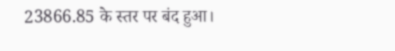23866.85 के स्तर पर बंद हुआ।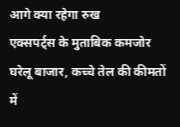आगे क्या रहेगा रुख
एक्सपर्ट्स के मुताबिक कमजोर घरेलू बाजार, कच्चे तेल की कीमतों में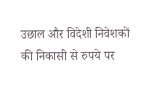उछाल और विदेशी निवेशकों की निकासी से रुपये पर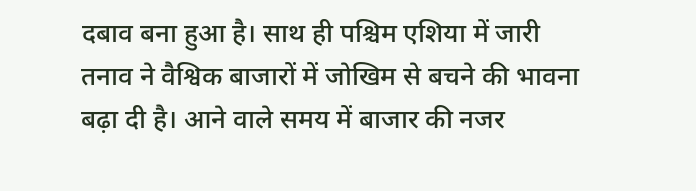दबाव बना हुआ है। साथ ही पश्चिम एशिया में जारी तनाव ने वैश्विक बाजारों में जोखिम से बचने की भावना बढ़ा दी है। आने वाले समय में बाजार की नजर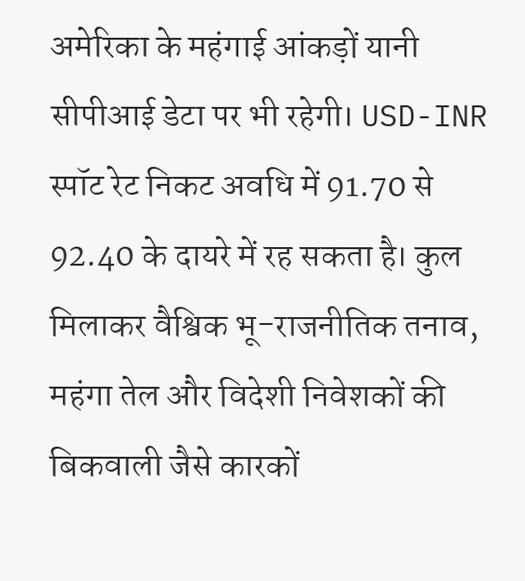अमेरिका के महंगाई आंकड़ों यानी सीपीआई डेटा पर भी रहेगी। USD-INR स्पॉट रेट निकट अवधि में 91.70 से 92.40 के दायरे में रह सकता है। कुल मिलाकर वैश्विक भू-राजनीतिक तनाव, महंगा तेल और विदेशी निवेशकों की बिकवाली जैसे कारकों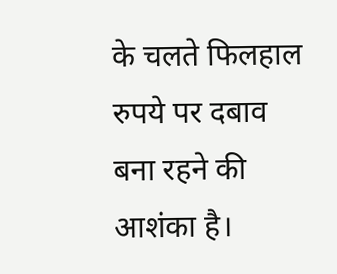के चलते फिलहाल रुपये पर दबाव बना रहने की आशंका है।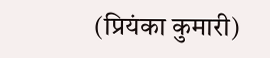(प्रियंका कुमारी)